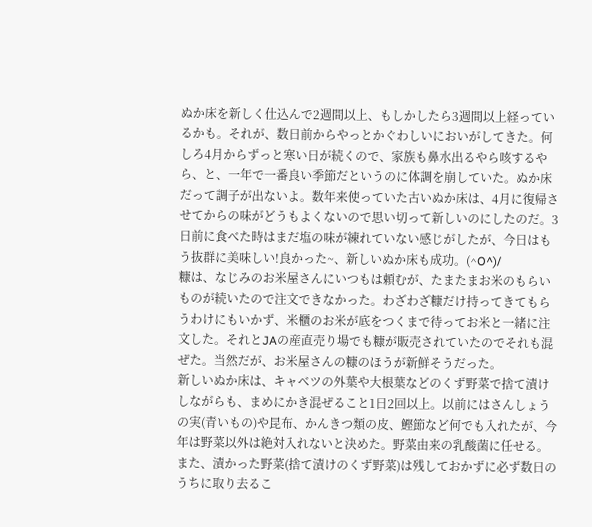ぬか床を新しく仕込んで2週間以上、もしかしたら3週間以上経っているかも。それが、数日前からやっとかぐわしいにおいがしてきた。何しろ4月からずっと寒い日が続くので、家族も鼻水出るやら咳するやら、と、一年で一番良い季節だというのに体調を崩していた。ぬか床だって調子が出ないよ。数年来使っていた古いぬか床は、4月に復帰させてからの味がどうもよくないので思い切って新しいのにしたのだ。3日前に食べた時はまだ塩の味が練れていない感じがしたが、今日はもう抜群に美味しい!良かった~、新しいぬか床も成功。(^O^)/
糠は、なじみのお米屋さんにいつもは頼むが、たまたまお米のもらいものが続いたので注文できなかった。わざわざ糠だけ持ってきてもらうわけにもいかず、米櫃のお米が底をつくまで待ってお米と一緒に注文した。それとJAの産直売り場でも糠が販売されていたのでそれも混ぜた。当然だが、お米屋さんの糠のほうが新鮮そうだった。
新しいぬか床は、キャベツの外葉や大根葉などのくず野菜で捨て漬けしながらも、まめにかき混ぜること1日2回以上。以前にはさんしょうの実(青いもの)や昆布、かんきつ類の皮、鰹節など何でも入れたが、今年は野菜以外は絶対入れないと決めた。野菜由来の乳酸菌に任せる。また、漬かった野菜(捨て漬けのくず野菜)は残しておかずに必ず数日のうちに取り去るこ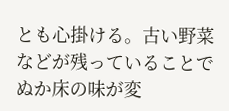とも心掛ける。古い野菜などが残っていることでぬか床の味が変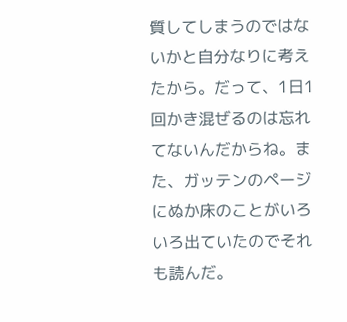質してしまうのではないかと自分なりに考えたから。だって、1日1回かき混ぜるのは忘れてないんだからね。また、ガッテンのページにぬか床のことがいろいろ出ていたのでそれも読んだ。